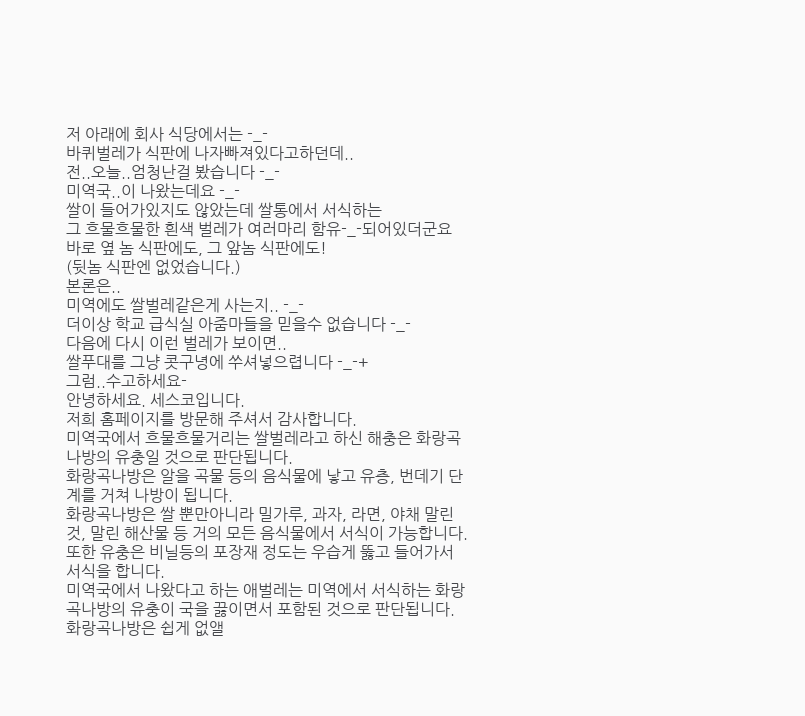저 아래에 회사 식당에서는 -_-
바퀴벌레가 식판에 나자빠져있다고하던데..
전..오늘..엄청난걸 봤습니다 -_-
미역국..이 나왔는데요 -_-
쌀이 들어가있지도 않았는데 쌀통에서 서식하는
그 흐물흐물한 흰색 벌레가 여러마리 함유-_-되어있더군요
바로 옆 놈 식판에도, 그 앞놈 식판에도!
(뒷놈 식판엔 없었습니다.)
본론은..
미역에도 쌀벌레같은게 사는지.. -_-
더이상 학교 급식실 아줌마들을 믿을수 없습니다 -_-
다음에 다시 이런 벌레가 보이면..
쌀푸대를 그냥 콧구녕에 쑤셔넣으렵니다 -_-+
그럼..수고하세요-
안녕하세요. 세스코입니다.
저희 홈페이지를 방문해 주셔서 감사합니다.
미역국에서 흐물흐물거리는 쌀벌레라고 하신 해충은 화랑곡나방의 유충일 것으로 판단됩니다.
화랑곡나방은 알을 곡물 등의 음식물에 낳고 유층, 번데기 단계를 거쳐 나방이 됩니다.
화랑곡나방은 쌀 뿐만아니라 밀가루, 과자, 라면, 야채 말린것, 말린 해산물 등 거의 모든 음식물에서 서식이 가능합니다.
또한 유충은 비닐등의 포장재 정도는 우습게 뚫고 들어가서 서식을 합니다.
미역국에서 나왔다고 하는 애벌레는 미역에서 서식하는 화랑곡나방의 유충이 국을 끓이면서 포함된 것으로 판단됩니다.
화랑곡나방은 쉽게 없앨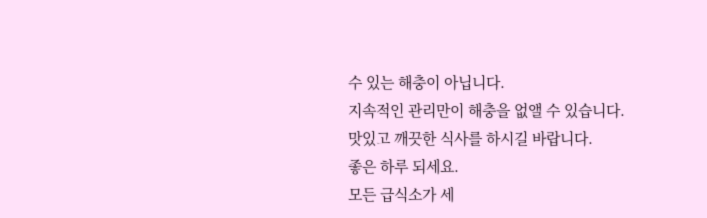수 있는 해충이 아닙니다.
지속적인 관리만이 해충을 없앨 수 있습니다.
맛있고 깨끗한 식사를 하시길 바랍니다.
좋은 하루 되세요.
모든 급식소가 세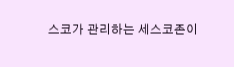스코가 관리하는 세스코존이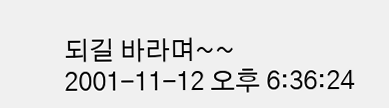되길 바라며~~
2001-11-12 오후 6:36:24